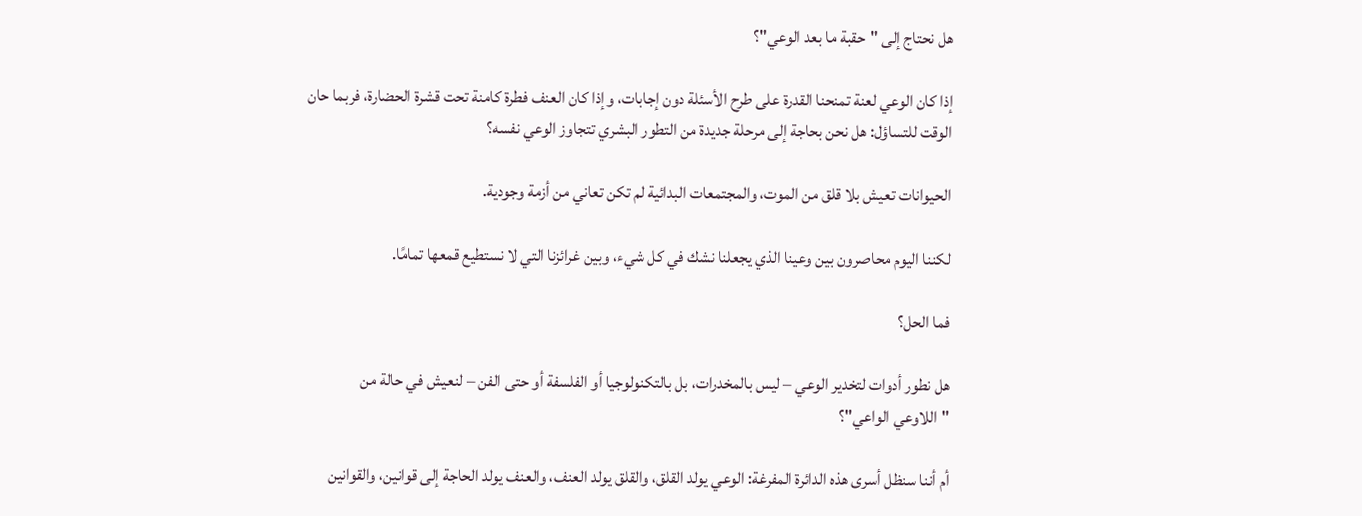هل نحتاج إلى "حقبة ما بعد الوعي"؟

إذا كان الوعي لعنة تمنحنا القدرة على طرح الأسئلة دون إجابات، وإذا كان العنف فطرة كامنة تحت قشرة الحضارة، فربما حان الوقت للتساؤل: هل نحن بحاجة إلى مرحلة جديدة من التطور البشري تتجاوز الوعي نفسه؟

الحيوانات تعيش بلا قلق من الموت، والمجتمعات البدائية لم تكن تعاني من أزمة وجودية.

لكننا اليوم محاصرون بين وعينا الذي يجعلنا نشك في كل شيء، وبين غرائزنا التي لا نستطيع قمعها تمامًا.

فما الحل؟

هل نطور أدوات لتخدير الوعي – ليس بالمخدرات، بل بالتكنولوجيا أو الفلسفة أو حتى الفن – لنعيش في حالة من "اللاوعي الواعي"؟

أم أننا سنظل أسرى هذه الدائرة المفرغة: الوعي يولد القلق، والقلق يولد العنف، والعنف يولد الحاجة إلى قوانين، والقوانين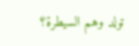تولد وهم السيطرة؟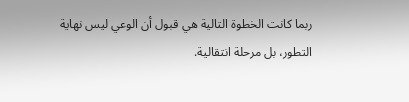ربما كانت الخطوة التالية هي قبول أن الوعي ليس نهاية التطور، بل مرحلة انتقالية.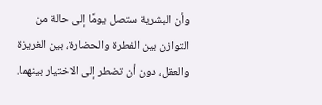وأن البشرية ستصل يومًا إلى حالة من التوازن بين الفطرة والحضارة، بين الغريزة والعقل، دون أن تضطر إلى الاختيار بينهما.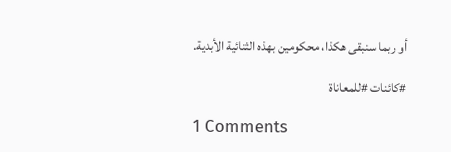أو ربما سنبقى هكذا، محكومين بهذه الثنائية الأبدية.

#كائنات #للمعاناة

1 Comments